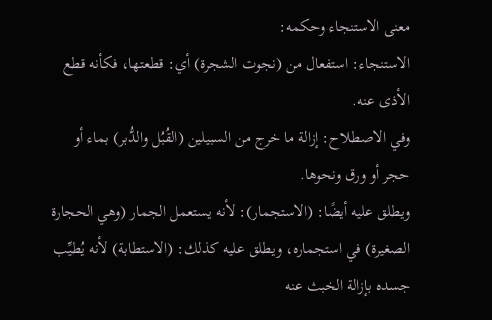معنى الاستنجاء وحكمه:
الاستنجاء: استفعال من (نجوت الشجرة) أي: قطعتها، فكأنه قطع الأذى عنه.
وفي الاصطلاح: إزالة ما خرج من السبيلين (القُبُل والدُّبر) بماء أو حجر أو ورق ونحوها.
ويطلق عليه أيضًا: (الاستجمار): لأنه يستعمل الجمار (وهي الحجارة الصغيرة) في استجماره، ويطلق عليه كذلك: (الاستطابة) لأنه يُطيِّب جسده بإزالة الخبث عنه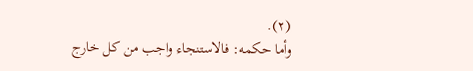(٢).
وأما حكمه: فالاستنجاء واجب من كل خارج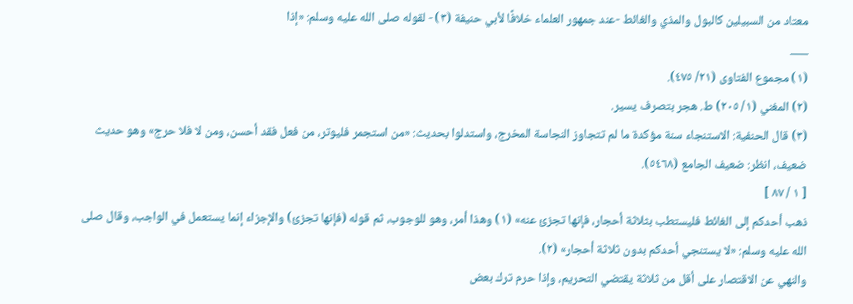معتاد من السبيلين كالبول والمذي والغائط -عند جمهور العلماء خلافًا لأبي حنيفة (٣) - لقوله صلى الله عليه وسلم: «إذا
___
(١) مجموع الفتاوى (٢١/ ٤٧٥).
(٢) المغني (١/ ٢٠٥) ط. هجر بتصرف يسير.
(٣) قال الحنفية: الاستنجاء سنة مؤكدة ما لم تتجاوز النجاسة المخرج، واستدلوا بحديث: «من استجمر فليوتر، من فعل فقد أحسن، ومن لا فلا حرج» وهو حديث ضعيف، انظر: ضعيف الجامع (٥٤٦٨).
[ ١ / ٨٧ ]
ذهب أحدكم إلى الغائط فليستطب بثلاثة أحجار، فإنها تجزئ عنه» (١) وهذا أمر، وهو للوجوب، ثم قوله (فإنها تجزئ) والإجزاء إنما يستعمل في الواجب، وقال صلى الله عليه وسلم: «لا يستنجي أحدكم بدون ثلاثة أحجار» (٢).
والنهي عن الاقتصار على أقل من ثلاثة يقتضي التحريم، وإذا حرم ترك بعض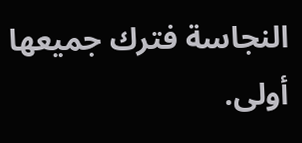النجاسة فترك جميعها أولى.